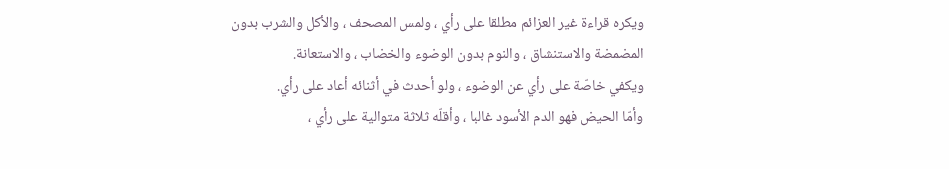ويكره قراءة غير العزائم مطلقا على رأي ، ولمس المصحف ، والأكل والشرب بدون المضمضة والاستنشاق ، والنوم بدون الوضوء والخضاب ، والاستعانة.
ويكفي خاصّة على رأي عن الوضوء ، ولو أحدث في أثنائه أعاد على رأي.
وأمّا الحيض فهو الدم الأسود غالبا ، وأقلّه ثلاثة متوالية على رأي ،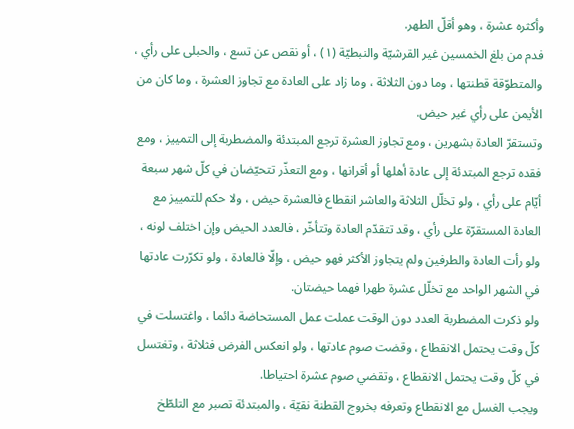وأكثره عشرة ، وهو أقلّ الطهر.
فدم من بلغ الخمسين غير القرشيّة والنبطيّة (١) ، أو نقص عن تسع ، والحبلى على رأي ، والمتطوّقة قطنتها ، وما دون الثلاثة ، وما زاد على العادة مع تجاوز العشرة ، وما كان من الأيمن على رأي غير حيض.
وتستقرّ العادة بشهرين ، ومع تجاوز العشرة ترجع المبتدئة والمضطربة إلى التمييز ، ومع فقده ترجع المبتدئة إلى عادة أهلها أو أقرانها ، ومع التعذّر تتحيّضان في كلّ شهر سبعة أيّام على رأي ، ولو تخلّل الثلاثة والعاشر انقطاع فالعشرة حيض ، ولا حكم للتمييز مع العادة المستقرّة على رأي ، وقد تتقدّم العادة وتتأخّر ، فالعدد الحيض وإن اختلف لونه ، ولو رأت العادة والطرفين ولم يتجاوز الأكثر فهو حيض ، وإلّا فالعادة ، ولو تكرّرت عادتها في الشهر الواحد مع تخلّل عشرة طهرا فهما حيضتان.
ولو ذكرت المضطربة العدد دون الوقت عملت عمل المستحاضة دائما ، واغتسلت في كلّ وقت يحتمل الانقطاع ، وقضت صوم عادتها ، ولو انعكس الفرض فثلاثة ، وتغتسل في كلّ وقت يحتمل الانقطاع ، وتقضي صوم عشرة احتياطا.
ويجب الغسل مع الانقطاع وتعرفه بخروج القطنة نقيّة ، والمبتدئة تصبر مع التلطّخ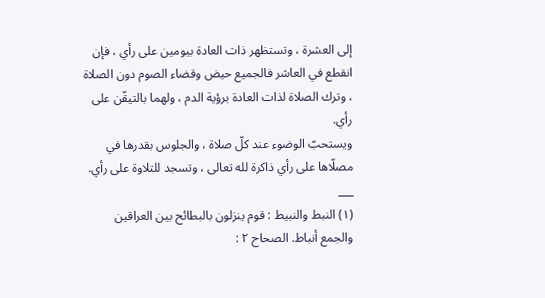إلى العشرة ، وتستظهر ذات العادة بيومين على رأي ، فإن انقطع في العاشر فالجميع حيض وقضاء الصوم دون الصلاة ، وترك الصلاة لذات العادة برؤية الدم ، ولهما بالتيقّن على رأي.
ويستحبّ الوضوء عند كلّ صلاة ، والجلوس بقدرها في مصلّاها على رأي ذاكرة لله تعالى ، وتسجد للتلاوة على رأي.
___
(١) النبط والنبيط : قوم ينزلون بالبطائح بين العراقين والجمع أنباط. الصحاح ٢ :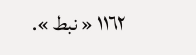١١٦٢ « نبط ».